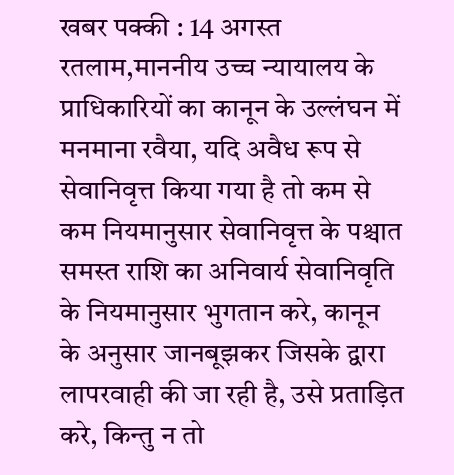खबर पक्की : 14 अगस्त रतलाम,माननीय उच्च न्यायालय के प्राधिकारियों का कानून के उल्लंघन में मनमाना रवैया, यदि अवैध रूप से सेवानिवृत्त किया गया है तो कम से कम नियमानुसार सेवानिवृत्त के पश्चात समस्त राशि का अनिवार्य सेवानिवृति के नियमानुसार भुगतान करे, कानून के अनुसार जानबूझकर जिसके द्वारा लापरवाही की जा रही है, उसे प्रताड़ित करे, किन्तु न तो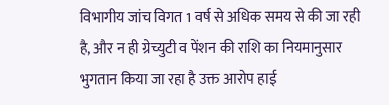विभागीय जांच विगत 1 वर्ष से अधिक समय से की जा रही है, और न ही ग्रेच्युटी व पेंशन की राशि का नियमानुसार भुगतान किया जा रहा है उक्त आरोप हाई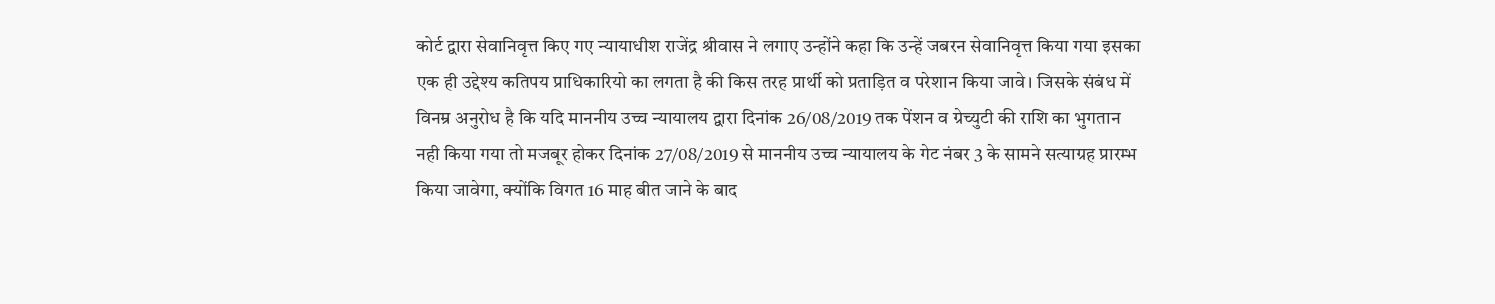कोर्ट द्वारा सेवानिवृत्त किए गए न्यायाधीश राजेंद्र श्रीवास ने लगाए उन्होंने कहा कि उन्हें जबरन सेवानिवृत्त किया गया इसका एक ही उद्देश्य कतिपय प्राधिकारियो का लगता है की किस तरह प्रार्थी को प्रताड़ित व परेशान किया जावे। जिसके संबंध में विनम्र अनुरोध है कि यदि माननीय उच्च न्यायालय द्वारा दिनांक 26/08/2019 तक पेंशन व ग्रेच्युटी की राशि का भुगतान नही किया गया तो मजबूर होकर दिनांक 27/08/2019 से माननीय उच्च न्यायालय के गेट नंबर 3 के सामने सत्याग्रह प्रारम्भ किया जावेगा, क्योंकि विगत 16 माह बीत जाने के बाद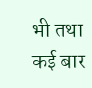भी तथा कई बार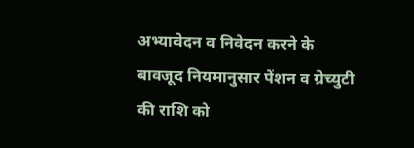अभ्यावेदन व निवेदन करने के बावजूद नियमानुसार पेंशन व ग्रेच्युटी की राशि को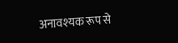अनावश्यक रूप से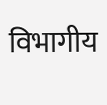विभागीय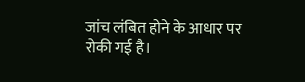जांच लंबित होने के आधार पर रोकी गई है।